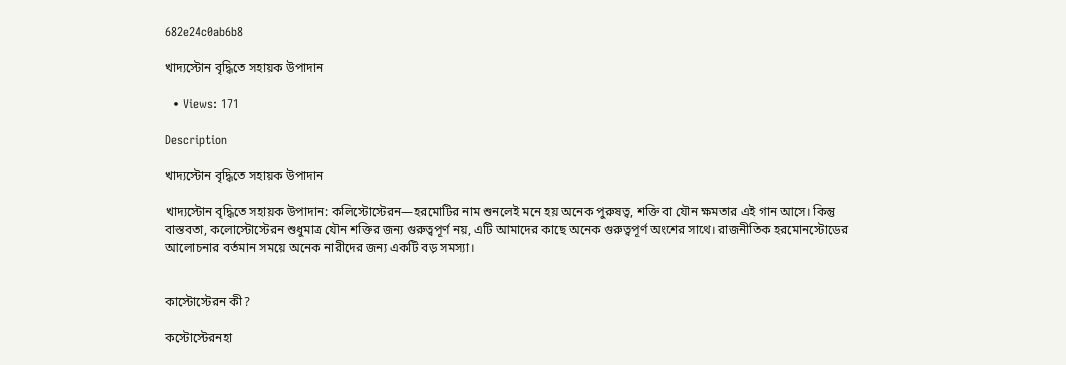682e24c0ab6b8

খাদ্যস্টোন বৃদ্ধিতে সহায়ক উপাদান

  • Views: 171

Description

খাদ্যস্টোন বৃদ্ধিতে সহায়ক উপাদান

খাদ্যস্টোন বৃদ্ধিতে সহায়ক উপাদান: কলিস্টোস্টেরন—হরমোটির নাম শুনলেই মনে হয় অনেক পুরুষত্ব, শক্তি বা যৌন ক্ষমতার এই গান আসে। কিন্তু বাস্তবতা, কলোস্টোস্টেরন শুধুমাত্র যৌন শক্তির জন্য গুরুত্বপূর্ণ নয়, এটি আমাদের কাছে অনেক গুরুত্বপূর্ণ অংশের সাথে। রাজনীতিক হরমোনস্টোডের আলোচনার বর্তমান সময়ে অনেক নারীদের জন্য একটি বড় সমস্যা।


কাস্টোস্টেরন কী?

কস্টোস্টেরনহা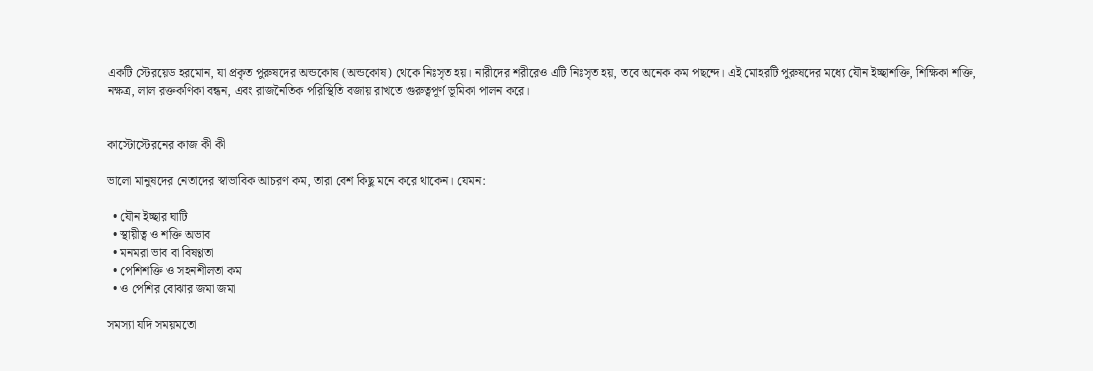একটি স্টেরয়েড হরমোন, যা প্রকৃত পুরুষদের অন্ডকোষ (অন্ডকোষ) থেকে নিঃসৃত হয়। নারীদের শরীরেও এটি নিঃসৃত হয়, তবে অনেক কম পছন্দে। এই মোহরটি পুরুষদের মধ্যে যৌন ইচ্ছাশক্তি, শিক্ষিকা শক্তি, নক্ষত্র, লাল রক্তকণিকা বন্ধন, এবং রাজনৈতিক পরিস্থিতি বজায় রাখতে গুরুত্বপূর্ণ ভূমিকা পালন করে।


কাস্টোস্টেরনের কাজ কী কী

ভালো মানুষদের নেতাদের স্বাভাবিক আচরণ কম, তারা বেশ কিছু মনে করে থাকেন। যেমন:

  • যৌন ইচ্ছার ঘাটি
  • স্থায়ীত্ব ও শক্তি অভাব
  • মনমরা ভাব বা বিষণ্ণতা
  • পেশিশক্তি ও সহনশীলতা কম
  • ও পেশির বোঝার জমা জমা

সমস্যা যদি সময়মতো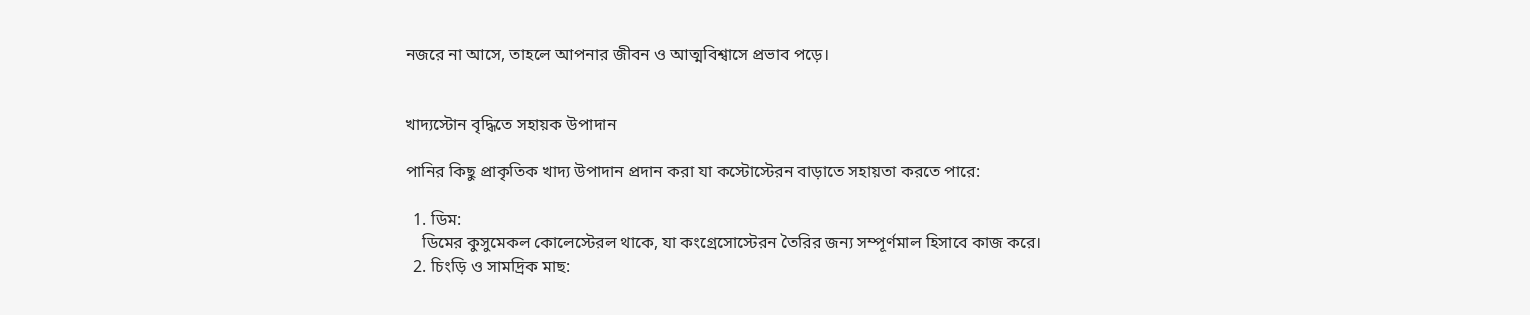নজরে না আসে, তাহলে আপনার জীবন ও আত্মবিশ্বাসে প্রভাব পড়ে।


খাদ্যস্টোন বৃদ্ধিতে সহায়ক উপাদান

পানির কিছু প্রাকৃতিক খাদ্য উপাদান প্রদান করা যা কস্টোস্টেরন বাড়াতে সহায়তা করতে পারে:

  1. ডিম:
    ডিমের কুসুমেকল কোলেস্টেরল থাকে, যা কংগ্রেসোস্টেরন তৈরির জন্য সম্পূর্ণমাল হিসাবে কাজ করে।
  2. চিংড়ি ও সামদ্রিক মাছ: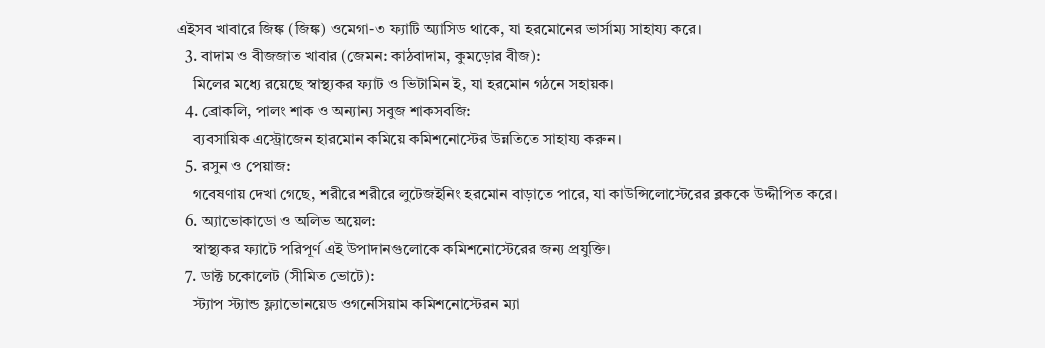এইসব খাবারে জিঙ্ক (জিঙ্ক) ওমেগা-৩ ফ্যাটি অ্যাসিড থাকে, যা হরমোনের ভার্সাম্য সাহায্য করে।
  3. বাদাম ও বীজজাত খাবার (জেমন: কাঠবাদাম, কুমড়োর বীজ):
    মিলের মধ্যে রয়েছে স্বাস্থ্যকর ফ্যাট ও ভিটামিন ই, যা হরমোন গঠনে সহায়ক।
  4. ব্রোকলি, পালং শাক ও অন্যান্য সবুজ শাকসবজি:
    ব্যবসায়িক এস্ট্রোজেন হারমোন কমিয়ে কমিশনোস্টের উন্নতিতে সাহায্য করুন।
  5. রসুন ও পেয়াজ:
    গবেষণায় দেখা গেছে, শরীরে শরীরে লুটেজইনিং হরমোন বাড়াতে পারে, যা কাউন্সিলোস্টেরের ব্লককে উদ্দীপিত করে।
  6. অ্যাভোকাডো ও অলিভ অয়েল:
    স্বাস্থ্যকর ফ্যাটে পরিপূর্ণ এই উপাদানগুলোকে কমিশনোস্টেরের জন্য প্রযুক্তি।
  7. ডাক্ট চকোলেট (সীমিত ভোটে):
    স্ট্যাপ স্ট্যান্ড ফ্ল্যাভোনয়েড ওগনেসিয়াম কমিশনোস্টেরন ম্যা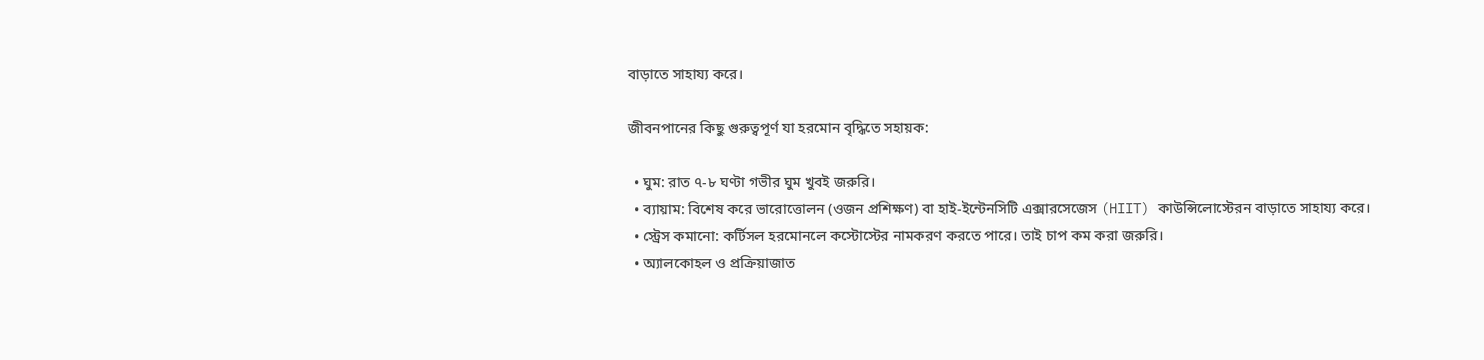বাড়াতে সাহায্য করে।

জীবনপানের কিছু গুরুত্বপূর্ণ যা হরমোন বৃদ্ধিতে সহায়ক:

  • ঘুম: রাত ৭-৮ ঘণ্টা গভীর ঘুম খুবই জরুরি।
  • ব্যায়াম: বিশেষ করে ভারোত্তোলন (ওজন প্রশিক্ষণ) বা হাই-ইন্টেনসিটি এক্সারসেজেস (HIIT) কাউন্সিলোস্টেরন বাড়াতে সাহায্য করে।
  • স্ট্রেস কমানো: কর্টিসল হরমোনলে কস্টোস্টের নামকরণ করতে পারে। তাই চাপ কম করা জরুরি।
  • অ্যালকোহল ও প্রক্রিয়াজাত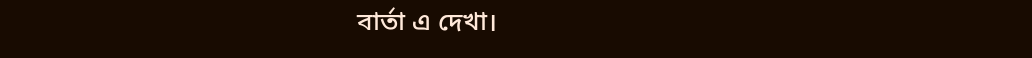বার্তা এ দেখা।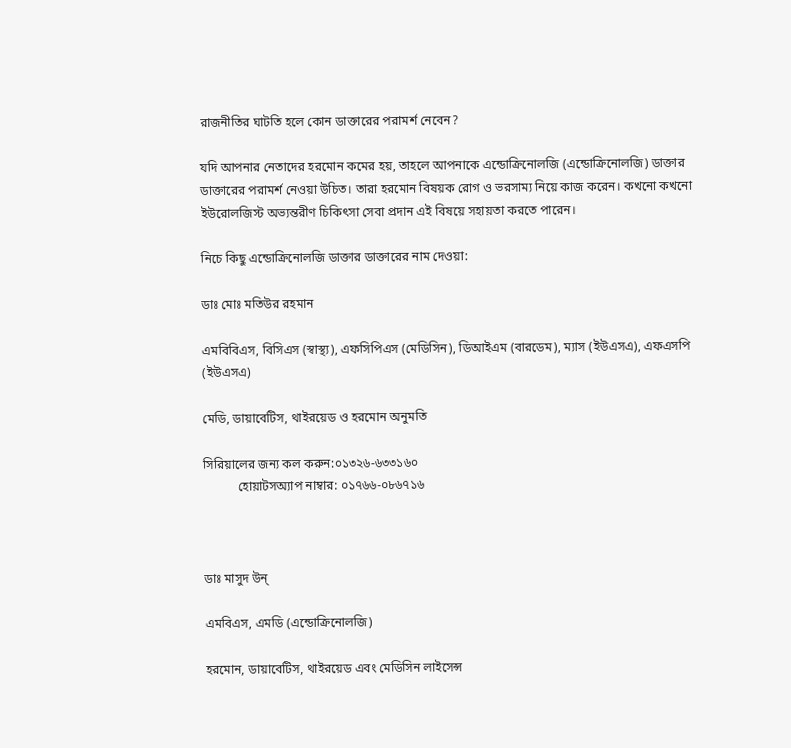রাজনীতির ঘাটতি হলে কোন ডাক্তারের পরামর্শ নেবেন?

যদি আপনার নেতাদের হরমোন কমের হয়, তাহলে আপনাকে এন্ডোক্রিনোলজি (এন্ডোক্রিনোলজি) ডাক্তার ডাক্তারের পরামর্শ নেওয়া উচিত। তারা হরমোন বিষয়ক রোগ ও ভরসাম্য নিয়ে কাজ করেন। কখনো কখনো ইউরোলজিস্ট অভ্যন্তরীণ চিকিৎসা সেবা প্রদান এই বিষয়ে সহায়তা করতে পারেন।

নিচে কিছু এন্ডোক্রিনোলজি ডাক্তার ডাক্তারের নাম দেওয়া:

ডাঃ মোঃ মতিউর রহমান

এমবিবিএস, বিসিএস (স্বাস্থ্য), এফসিপিএস (মেডিসিন), ডিআইএম (বারডেম), ম্যাস (ইউএসএ), এফএসপি (ইউএসএ)

মেডি, ডায়াবেটিস, থাইরয়েড ও হরমোন অনুমতি

সিরিয়ালের জন্য কল করুন:০১৩২৬-৬৩৩১৬০
           হোয়াটসঅ্যাপ নাম্বার: ০১৭৬৬-০৮৬৭১৬



ডাঃ মাসুদ উন্‌

এমবিএস, এমডি (এন্ডোক্রিনোলজি)

হরমোন, ডায়াবেটিস, থাইরয়েড এবং মেডিসিন লাইসেন্স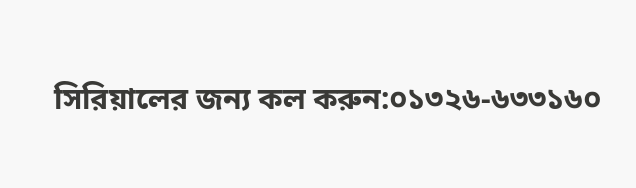সিরিয়ালের জন্য কল করুন:০১৩২৬-৬৩৩১৬০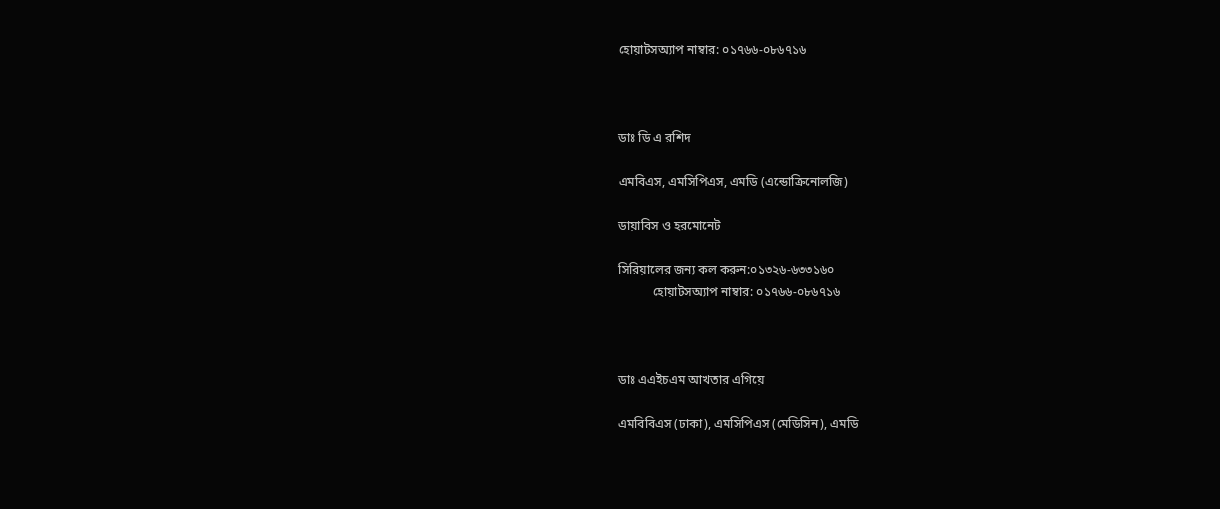হোয়াটসঅ্যাপ নাম্বার: ০১৭৬৬-০৮৬৭১৬



ডাঃ ডি এ রশিদ

এমবিএস, এমসিপিএস, এমডি (এন্ডোক্রিনোলজি)

ডায়াবিস ও হরমোনেট

সিরিয়ালের জন্য কল করুন:০১৩২৬-৬৩৩১৬০
           হোয়াটসঅ্যাপ নাম্বার: ০১৭৬৬-০৮৬৭১৬



ডাঃ এএইচএম আখতার এগিয়ে

এমবিবিএস (ঢাকা), এমসিপিএস (মেডিসিন), এমডি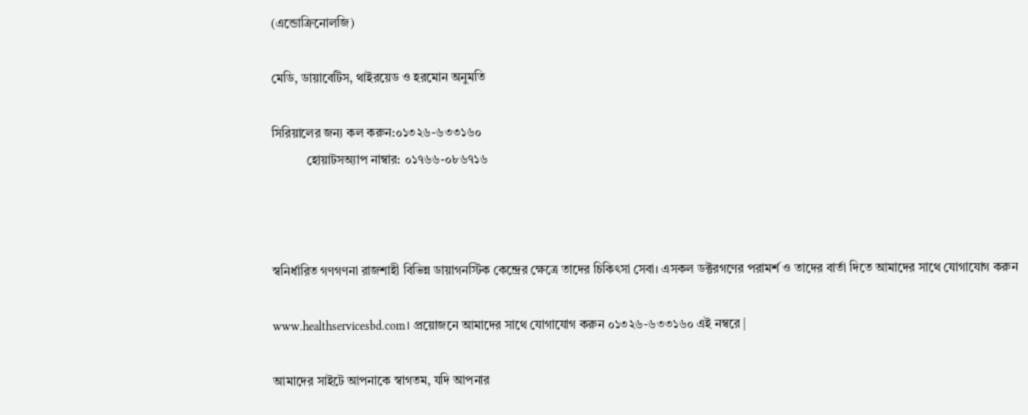(এন্ডোক্রিনোলজি)

মেডি, ডায়াবেটিস, থাইরয়েড ও হরমোন অনুমতি

সিরিয়ালের জন্য কল করুন:০১৩২৬-৬৩৩১৬০
           হোয়াটসঅ্যাপ নাম্বার: ০১৭৬৬-০৮৬৭১৬



স্বনির্ধারিত গণগণনা রাজশাহী বিভিন্ন ডায়াগনস্টিক কেন্দ্রের ক্ষেত্রে তাদের চিকিৎসা সেবা। এসকল ডক্টরগণের পরামর্শ ও তাদের বার্তা দিতে আমাদের সাথে যোগাযোগ করুন

www.healthservicesbd.com। প্রয়োজনে আমাদের সাথে যোগাযোগ করুন ০১৩২৬-৬৩৩১৬০ এই নম্বরে |

আমাদের সাইটে আপনাকে স্বাগতম, যদি আপনার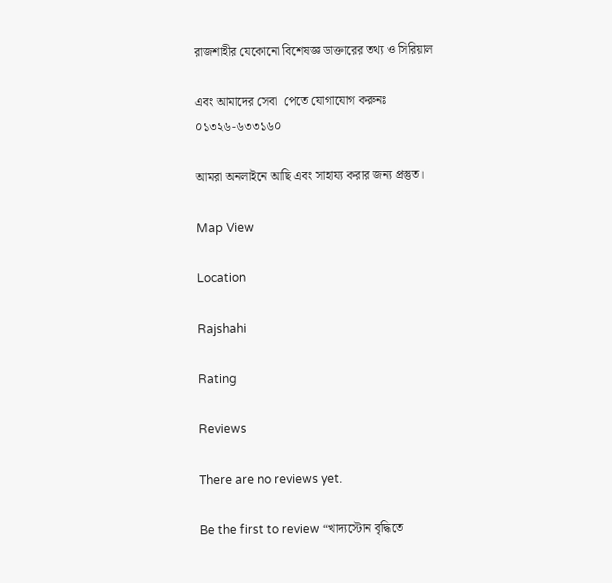রাজশাহীর যেকোনো বিশেষজ্ঞ ডাক্তারের তথ্য ও সিরিয়াল

এবং আমাদের সেবা  পেতে যোগাযোগ করুনঃ ০১৩২৬-৬৩৩১৬০

আমরা অনলাইনে আছি এবং সাহায্য করার জন্য প্রস্তুত।

Map View

Location

Rajshahi

Rating

Reviews

There are no reviews yet.

Be the first to review “খাদ্যস্টোন বৃদ্ধিতে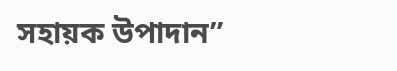সহায়ক উপাদান”